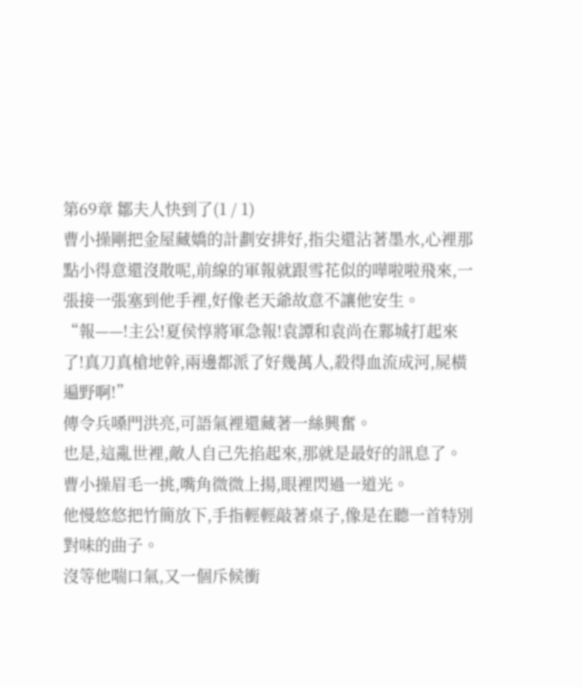第69章 鄒夫人快到了(1 / 1)
曹小操剛把金屋藏嬌的計劃安排好,指尖還沾著墨水,心裡那點小得意還沒散呢,前線的軍報就跟雪花似的嘩啦啦飛來,一張接一張塞到他手裡,好像老天爺故意不讓他安生。
“報——!主公!夏侯惇將軍急報!袁譚和袁尚在鄴城打起來了!真刀真槍地幹,兩邊都派了好幾萬人,殺得血流成河,屍橫遍野啊!”
傳令兵嗓門洪亮,可語氣裡還藏著一絲興奮。
也是,這亂世裡,敵人自己先掐起來,那就是最好的訊息了。
曹小操眉毛一挑,嘴角微微上揚,眼裡閃過一道光。
他慢悠悠把竹簡放下,手指輕輕敲著桌子,像是在聽一首特別對味的曲子。
沒等他喘口氣,又一個斥候衝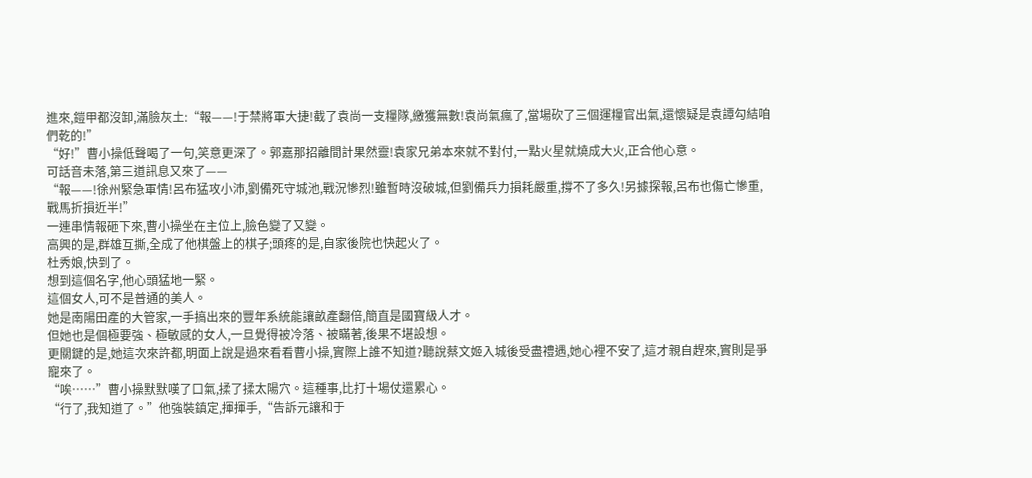進來,鎧甲都沒卸,滿臉灰土:“報——!于禁將軍大捷!截了袁尚一支糧隊,繳獲無數!袁尚氣瘋了,當場砍了三個運糧官出氣,還懷疑是袁譚勾結咱們乾的!”
“好!”曹小操低聲喝了一句,笑意更深了。郭嘉那招離間計果然靈!袁家兄弟本來就不對付,一點火星就燒成大火,正合他心意。
可話音未落,第三道訊息又來了——
“報——!徐州緊急軍情!呂布猛攻小沛,劉備死守城池,戰況慘烈!雖暫時沒破城,但劉備兵力損耗嚴重,撐不了多久!另據探報,呂布也傷亡慘重,戰馬折損近半!”
一連串情報砸下來,曹小操坐在主位上,臉色變了又變。
高興的是,群雄互撕,全成了他棋盤上的棋子;頭疼的是,自家後院也快起火了。
杜秀娘,快到了。
想到這個名字,他心頭猛地一緊。
這個女人,可不是普通的美人。
她是南陽田產的大管家,一手搞出來的豐年系統能讓畝產翻倍,簡直是國寶級人才。
但她也是個極要強、極敏感的女人,一旦覺得被冷落、被瞞著,後果不堪設想。
更關鍵的是,她這次來許都,明面上說是過來看看曹小操,實際上誰不知道?聽說蔡文姬入城後受盡禮遇,她心裡不安了,這才親自趕來,實則是爭寵來了。
“唉……”曹小操默默嘆了口氣,揉了揉太陽穴。這種事,比打十場仗還累心。
“行了,我知道了。”他強裝鎮定,揮揮手,“告訴元讓和于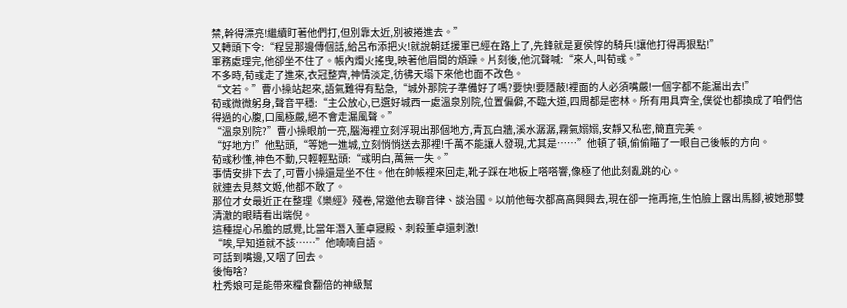禁,幹得漂亮!繼續盯著他們打,但別靠太近,別被捲進去。”
又轉頭下令:“程昱那邊傳個話,給呂布添把火!就說朝廷援軍已經在路上了,先鋒就是夏侯惇的騎兵!讓他打得再狠點!”
軍務處理完,他卻坐不住了。帳內燭火搖曳,映著他眉間的煩躁。片刻後,他沉聲喊:“來人,叫荀彧。”
不多時,荀彧走了進來,衣冠整齊,神情淡定,彷彿天塌下來他也面不改色。
“文若。”曹小操站起來,語氣難得有點急,“城外那院子準備好了嗎?要快!要隱蔽!裡面的人必須嘴嚴!一個字都不能漏出去!”
荀彧微微躬身,聲音平穩:“主公放心,已選好城西一處溫泉別院,位置偏僻,不臨大道,四周都是密林。所有用具齊全,僕從也都換成了咱們信得過的心腹,口風極嚴,絕不會走漏風聲。”
“溫泉別院?”曹小操眼前一亮,腦海裡立刻浮現出那個地方,青瓦白牆,溪水潺潺,霧氣嫋嫋,安靜又私密,簡直完美。
“好地方!”他點頭,“等她一進城,立刻悄悄送去那裡!千萬不能讓人發現,尤其是……”他頓了頓,偷偷瞄了一眼自己後帳的方向。
荀彧秒懂,神色不動,只輕輕點頭:“彧明白,萬無一失。”
事情安排下去了,可曹小操還是坐不住。他在帥帳裡來回走,靴子踩在地板上嗒嗒響,像極了他此刻亂跳的心。
就連去見蔡文姬,他都不敢了。
那位才女最近正在整理《樂經》殘卷,常邀他去聊音律、談治國。以前他每次都高高興興去,現在卻一拖再拖,生怕臉上露出馬腳,被她那雙清澈的眼睛看出端倪。
這種提心吊膽的感覺,比當年潛入董卓寢殿、刺殺董卓還刺激!
“唉,早知道就不該……”他喃喃自語。
可話到嘴邊,又咽了回去。
後悔啥?
杜秀娘可是能帶來糧食翻倍的神級幫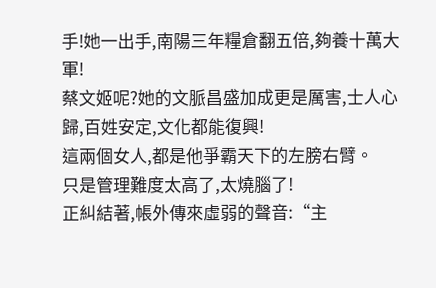手!她一出手,南陽三年糧倉翻五倍,夠養十萬大軍!
蔡文姬呢?她的文脈昌盛加成更是厲害,士人心歸,百姓安定,文化都能復興!
這兩個女人,都是他爭霸天下的左膀右臂。
只是管理難度太高了,太燒腦了!
正糾結著,帳外傳來虛弱的聲音:“主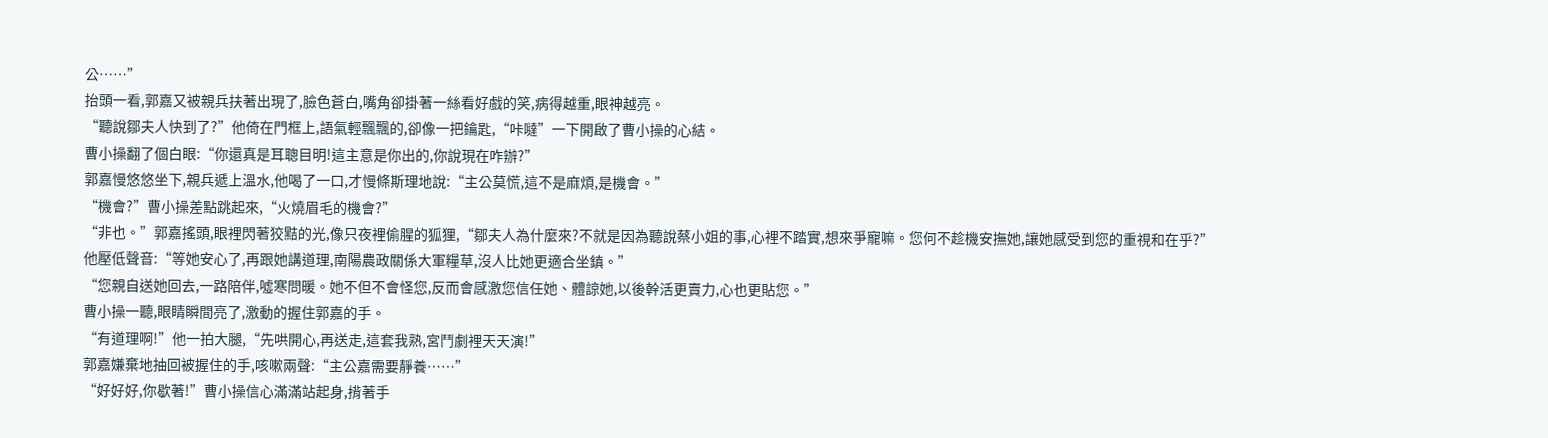公……”
抬頭一看,郭嘉又被親兵扶著出現了,臉色蒼白,嘴角卻掛著一絲看好戲的笑,病得越重,眼神越亮。
“聽說鄒夫人快到了?”他倚在門框上,語氣輕飄飄的,卻像一把鑰匙,“咔噠”一下開啟了曹小操的心結。
曹小操翻了個白眼:“你還真是耳聰目明!這主意是你出的,你說現在咋辦?”
郭嘉慢悠悠坐下,親兵遞上溫水,他喝了一口,才慢條斯理地說:“主公莫慌,這不是麻煩,是機會。”
“機會?”曹小操差點跳起來,“火燒眉毛的機會?”
“非也。”郭嘉搖頭,眼裡閃著狡黠的光,像只夜裡偷腥的狐狸,“鄒夫人為什麼來?不就是因為聽說蔡小姐的事,心裡不踏實,想來爭寵嘛。您何不趁機安撫她,讓她感受到您的重視和在乎?”
他壓低聲音:“等她安心了,再跟她講道理,南陽農政關係大軍糧草,沒人比她更適合坐鎮。”
“您親自送她回去,一路陪伴,噓寒問暖。她不但不會怪您,反而會感激您信任她、體諒她,以後幹活更賣力,心也更貼您。”
曹小操一聽,眼睛瞬間亮了,激動的握住郭嘉的手。
“有道理啊!”他一拍大腿,“先哄開心,再送走,這套我熟,宮鬥劇裡天天演!”
郭嘉嫌棄地抽回被握住的手,咳嗽兩聲:“主公嘉需要靜養……”
“好好好,你歇著!”曹小操信心滿滿站起身,揹著手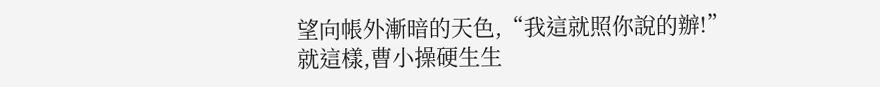望向帳外漸暗的天色,“我這就照你說的辦!”
就這樣,曹小操硬生生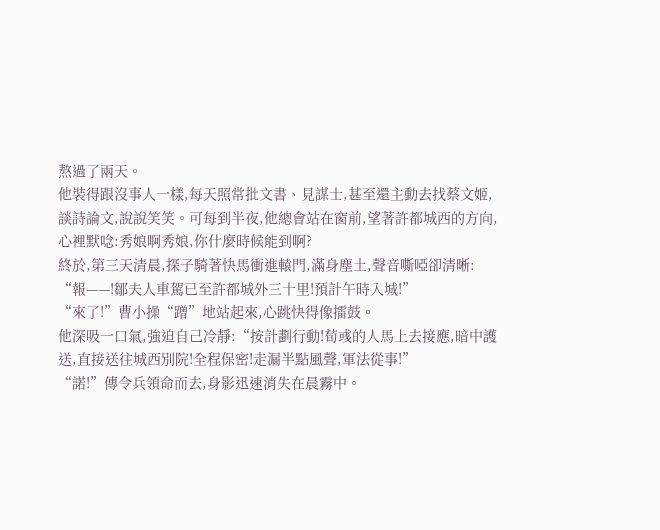熬過了兩天。
他裝得跟沒事人一樣,每天照常批文書、見謀士,甚至還主動去找蔡文姬,談詩論文,說說笑笑。可每到半夜,他總會站在窗前,望著許都城西的方向,心裡默唸:秀娘啊秀娘,你什麼時候能到啊?
終於,第三天清晨,探子騎著快馬衝進轅門,滿身塵土,聲音嘶啞卻清晰:
“報——!鄒夫人車駕已至許都城外三十里!預計午時入城!”
“來了!”曹小操“蹭”地站起來,心跳快得像擂鼓。
他深吸一口氣,強迫自己冷靜:“按計劃行動!荀彧的人馬上去接應,暗中護送,直接送往城西別院!全程保密!走漏半點風聲,軍法從事!”
“諾!”傳令兵領命而去,身影迅速消失在晨霧中。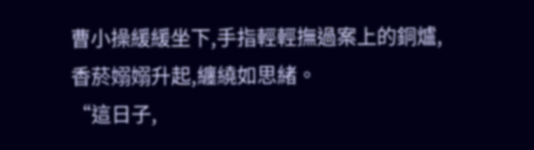曹小操緩緩坐下,手指輕輕撫過案上的銅爐,香菸嫋嫋升起,纏繞如思緒。
“這日子,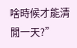啥時候才能清閒一天?”